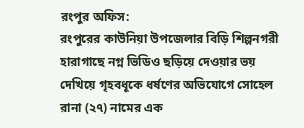রংপুর অফিস:
রংপুরের কাউনিয়া উপজেলার বিড়ি শিল্পনগরী হারাগাছে নগ্ন ভিডিও ছড়িয়ে দেওয়ার ভয় দেখিয়ে গৃহবধূকে ধর্ষণের অভিযোগে সোহেল রানা (২৭) নামের এক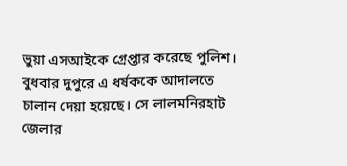ভুয়া এসআইকে গ্রেপ্তার করেছে পুলিশ।
বুধবার দুপুরে এ ধর্ষককে আদালতে চালান দেয়া হয়েছে। সে লালমনিরহাট জেলার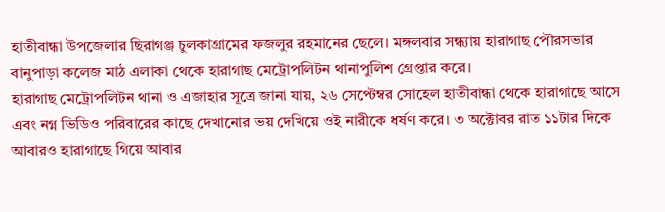হাতীবান্ধা উপজেলার ছিরাগঞ্জ চুলকাগ্রামের ফজলুর রহমানের ছেলে। মঙ্গলবার সন্ধ্যায় হারাগাছ পৌরসভার বানুপাড়া কলেজ মাঠ এলাকা থেকে হারাগাছ মেট্রোপলিটন থানাপুলিশ গ্রেপ্তার করে।
হারাগাছ মেট্রোপলিটন থানা ও এজাহার সূত্রে জানা যায়, ২৬ সেপ্টেম্বর সোহেল হাতীবান্ধা থেকে হারাগাছে আসে এবং নগ্ন ভিডিও পরিবারের কাছে দেখানোর ভয় দেখিয়ে ওই নারীকে ধর্ষণ করে। ৩ অক্টোবর রাত ১১টার দিকে আবারও হারাগাছে গিয়ে আবার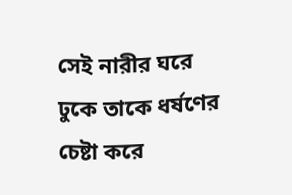সেই নারীর ঘরে ঢুকে তাকে ধর্ষণের চেষ্টা করে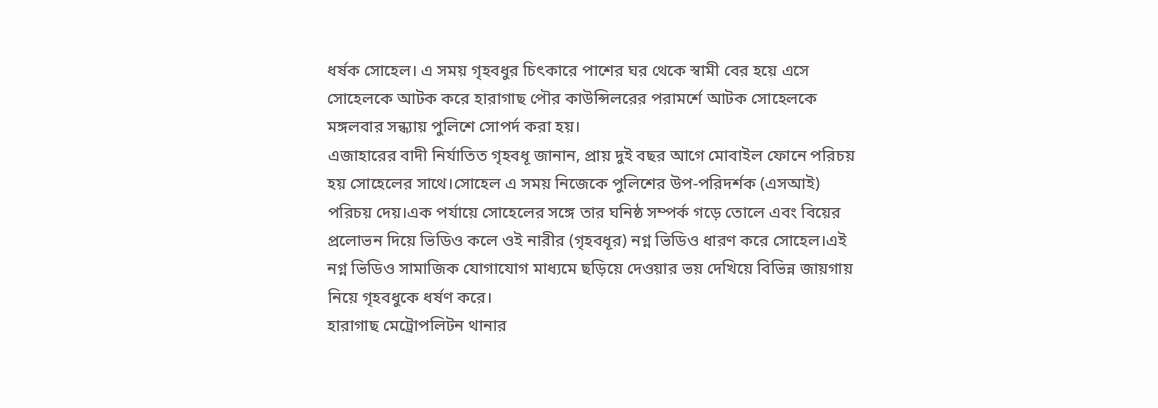ধর্ষক সোহেল। এ সময় গৃহবধুর চিৎকারে পাশের ঘর থেকে স্বামী বের হয়ে এসে সোহেলকে আটক করে হারাগাছ পৌর কাউন্সিলরের পরামর্শে আটক সোহেলকে মঙ্গলবার সন্ধ্যায় পুলিশে সোপর্দ করা হয়।
এজাহারের বাদী নির্যাতিত গৃহবধূ জানান, প্রায় দুই বছর আগে মোবাইল ফোনে পরিচয় হয় সোহেলের সাথে।সোহেল এ সময় নিজেকে পুলিশের উপ-পরিদর্শক (এসআই) পরিচয় দেয়।এক পর্যায়ে সোহেলের সঙ্গে তার ঘনিষ্ঠ সম্পর্ক গড়ে তোলে এবং বিয়ের প্রলোভন দিয়ে ভিডিও কলে ওই নারীর (গৃহবধূর) নগ্ন ভিডিও ধারণ করে সোহেল।এই নগ্ন ভিডিও সামাজিক যোগাযোগ মাধ্যমে ছড়িয়ে দেওয়ার ভয় দেখিয়ে বিভিন্ন জায়গায় নিয়ে গৃহবধুকে ধর্ষণ করে।
হারাগাছ মেট্রোপলিটন থানার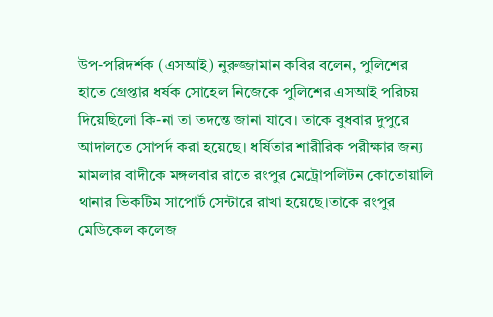উপ-পরিদর্শক (এসআই) নুরুজ্জামান কবির বলেন, পুলিশের হাতে গ্রেপ্তার ধর্ষক সোহেল নিজেকে পুলিশের এসআই পরিচয় দিয়েছিলো কি-না তা তদন্তে জানা যাবে। তাকে বুধবার দুপুরে আদালতে সোপর্দ করা হয়েছে। ধর্ষিতার শারীরিক পরীক্ষার জন্য মামলার বাদীকে মঙ্গলবার রাতে রংপুর মেট্রোপলিটন কোতোয়ালি থানার ভিকটিম সাপোর্ট সেন্টারে রাখা হয়েছে।তাকে রংপুর মেডিকেল কলেজ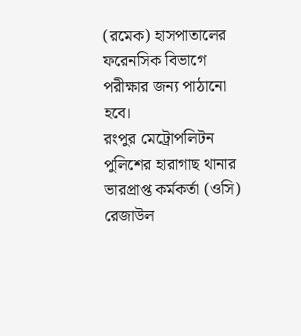(রমেক) হাসপাতালের ফরেনসিক বিভাগে পরীক্ষার জন্য পাঠানো হবে।
রংপুর মেট্রোপলিটন পুলিশের হারাগাছ থানার ভারপ্রাপ্ত কর্মকর্তা (ওসি) রেজাউল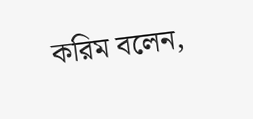করিম বলেন,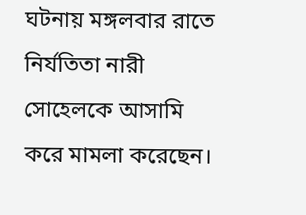ঘটনায় মঙ্গলবার রাতে নির্যতিতা নারী সোহেলকে আসামি করে মামলা করেছেন।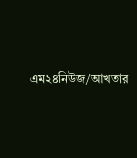এম২৪নিউজ/আখতার